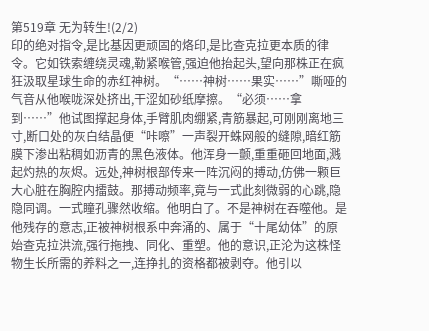第519章 无为转生!(2/2)
印的绝对指令,是比基因更顽固的烙印,是比查克拉更本质的律令。它如铁索缠绕灵魂,勒紧喉管,强迫他抬起头,望向那株正在疯狂汲取星球生命的赤红神树。“……神树……果实……”嘶哑的气音从他喉咙深处挤出,干涩如砂纸摩擦。“必须……拿到……”他试图撑起身体,手臂肌肉绷紧,青筋暴起,可刚刚离地三寸,断口处的灰白结晶便“咔嚓”一声裂开蛛网般的缝隙,暗红筋膜下渗出粘稠如沥青的黑色液体。他浑身一颤,重重砸回地面,溅起灼热的灰烬。远处,神树根部传来一阵沉闷的搏动,仿佛一颗巨大心脏在胸腔内擂鼓。那搏动频率,竟与一式此刻微弱的心跳,隐隐同调。一式瞳孔骤然收缩。他明白了。不是神树在吞噬他。是他残存的意志,正被神树根系中奔涌的、属于“十尾幼体”的原始查克拉洪流,强行拖拽、同化、重塑。他的意识,正沦为这株怪物生长所需的养料之一,连挣扎的资格都被剥夺。他引以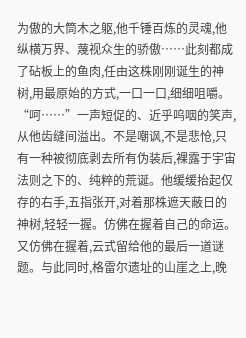为傲的大筒木之躯,他千锤百炼的灵魂,他纵横万界、蔑视众生的骄傲……此刻都成了砧板上的鱼肉,任由这株刚刚诞生的神树,用最原始的方式,一口一口,细细咀嚼。“呵……”一声短促的、近乎呜咽的笑声,从他齿缝间溢出。不是嘲讽,不是悲怆,只有一种被彻底剥去所有伪装后,裸露于宇宙法则之下的、纯粹的荒诞。他缓缓抬起仅存的右手,五指张开,对着那株遮天蔽日的神树,轻轻一握。仿佛在握着自己的命运。又仿佛在握着,云式留给他的最后一道谜题。与此同时,格雷尔遗址的山崖之上,晚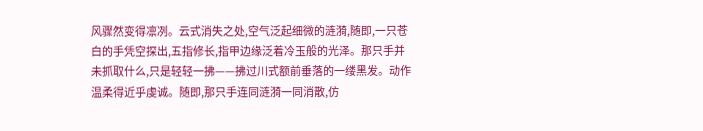风骤然变得凛冽。云式消失之处,空气泛起细微的涟漪,随即,一只苍白的手凭空探出,五指修长,指甲边缘泛着冷玉般的光泽。那只手并未抓取什么,只是轻轻一拂——拂过川式额前垂落的一缕黑发。动作温柔得近乎虔诚。随即,那只手连同涟漪一同消散,仿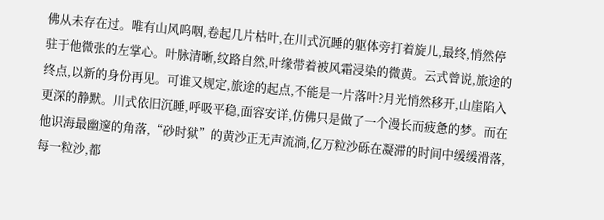佛从未存在过。唯有山风呜咽,卷起几片枯叶,在川式沉睡的躯体旁打着旋儿,最终,悄然停驻于他微张的左掌心。叶脉清晰,纹路自然,叶缘带着被风霜浸染的微黄。云式曾说,旅途的终点,以新的身份再见。可谁又规定,旅途的起点,不能是一片落叶?月光悄然移开,山崖陷入更深的静默。川式依旧沉睡,呼吸平稳,面容安详,仿佛只是做了一个漫长而疲惫的梦。而在他识海最幽邃的角落,“砂时狱”的黄沙正无声流淌,亿万粒沙砾在凝滞的时间中缓缓滑落,每一粒沙,都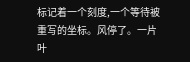标记着一个刻度,一个等待被重写的坐标。风停了。一片叶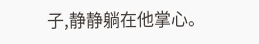子,静静躺在他掌心。